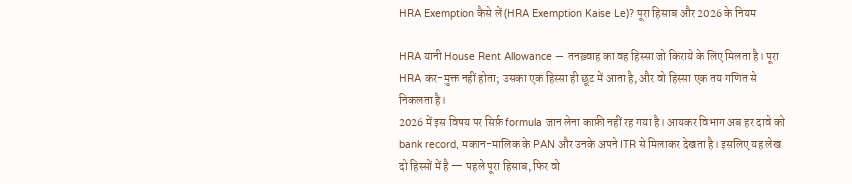HRA Exemption कैसे लें (HRA Exemption Kaise Le)? पूरा हिसाब और 2026 के नियम

HRA यानी House Rent Allowance — तनख़्वाह का वह हिस्सा जो किराये के लिए मिलता है। पूरा HRA कर-मुक्त नहीं होता; उसका एक हिस्सा ही छूट में आता है, और वो हिस्सा एक तय गणित से निकलता है।
2026 में इस विषय पर सिर्फ़ formula जान लेना काफ़ी नहीं रह गया है। आयकर विभाग अब हर दावे को bank record, मकान-मालिक के PAN और उनके अपने ITR से मिलाकर देखता है। इसलिए यह लेख दो हिस्सों में है — पहले पूरा हिसाब, फिर वो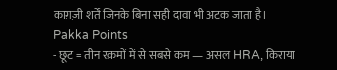काग़ज़ी शर्तें जिनके बिना सही दावा भी अटक जाता है।
Pakka Points
- छूट = तीन रक़मों में से सबसे कम — असल HRA, किराया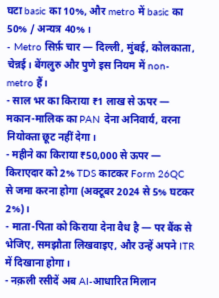घटा basic का 10%, और metro में basic का 50% / अन्यत्र 40%।
- Metro सिर्फ़ चार — दिल्ली, मुंबई, कोलकाता, चेन्नई। बेंगलुरु और पुणे इस नियम में non-metro हैं।
- साल भर का किराया ₹1 लाख से ऊपर — मकान-मालिक का PAN देना अनिवार्य, वरना नियोक्ता छूट नहीं देगा।
- महीने का किराया ₹50,000 से ऊपर — किराएदार को 2% TDS काटकर Form 26QC से जमा करना होगा (अक्टूबर 2024 से 5% घटकर 2%)।
- माता-पिता को किराया देना वैध है — पर बैंक से भेजिए, समझौता लिखवाइए, और उन्हें अपने ITR में दिखाना होगा।
- नक़ली रसीदें अब AI-आधारित मिलान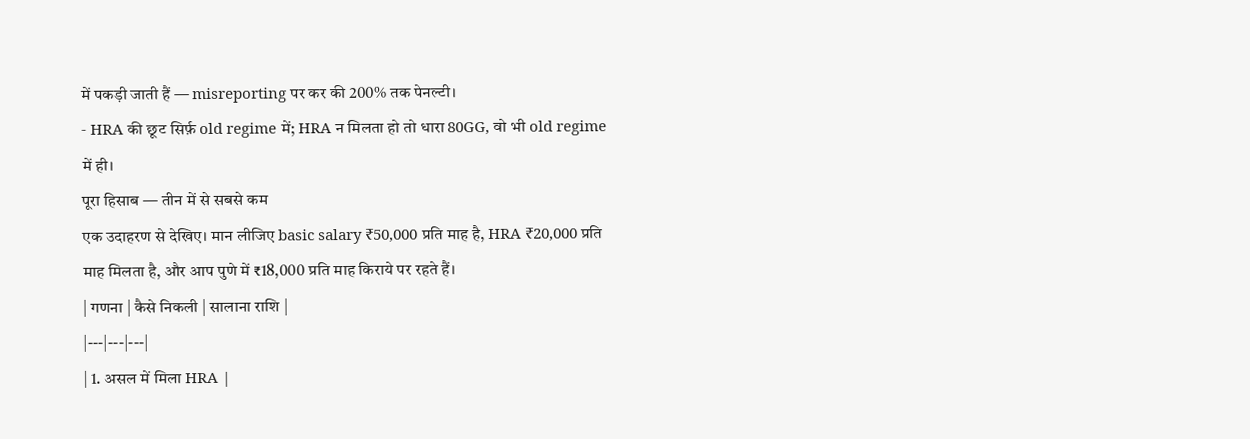में पकड़ी जाती हैं — misreporting पर कर की 200% तक पेनल्टी।
- HRA की छूट सिर्फ़ old regime में; HRA न मिलता हो तो धारा 80GG, वो भी old regime में ही।
पूरा हिसाब — तीन में से सबसे कम
एक उदाहरण से देखिए। मान लीजिए basic salary ₹50,000 प्रति माह है, HRA ₹20,000 प्रति माह मिलता है, और आप पुणे में ₹18,000 प्रति माह किराये पर रहते हैं।
| गणना | कैसे निकली | सालाना राशि |
|---|---|---|
| 1. असल में मिला HRA |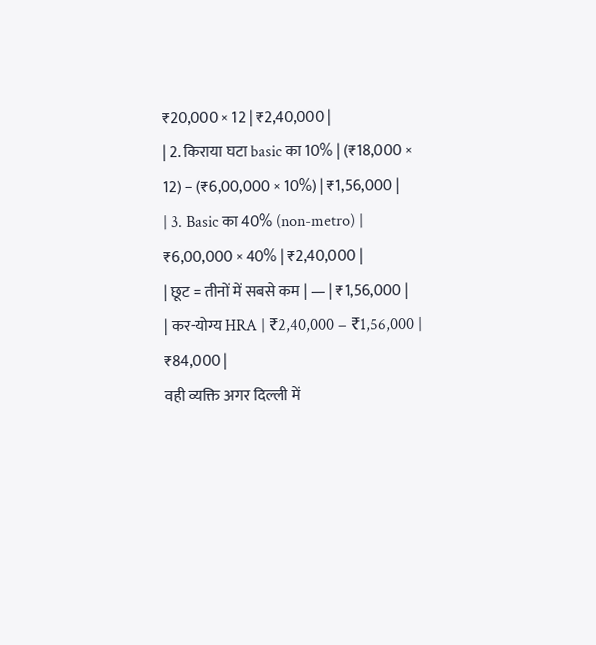₹20,000 × 12 | ₹2,40,000 |
| 2. किराया घटा basic का 10% | (₹18,000 × 12) − (₹6,00,000 × 10%) | ₹1,56,000 |
| 3. Basic का 40% (non-metro) | ₹6,00,000 × 40% | ₹2,40,000 |
| छूट = तीनों में सबसे कम | — | ₹1,56,000 |
| कर-योग्य HRA | ₹2,40,000 − ₹1,56,000 | ₹84,000 |
वही व्यक्ति अगर दिल्ली में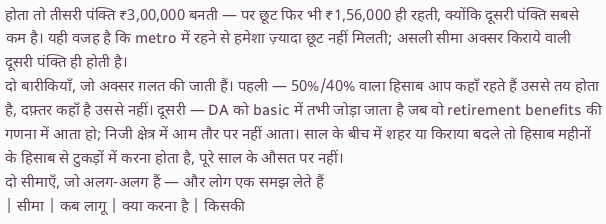होता तो तीसरी पंक्ति ₹3,00,000 बनती — पर छूट फिर भी ₹1,56,000 ही रहती, क्योंकि दूसरी पंक्ति सबसे कम है। यही वजह है कि metro में रहने से हमेशा ज़्यादा छूट नहीं मिलती; असली सीमा अक्सर किराये वाली दूसरी पंक्ति ही होती है।
दो बारीकियाँ, जो अक्सर ग़लत की जाती हैं। पहली — 50%/40% वाला हिसाब आप कहाँ रहते हैं उससे तय होता है, दफ़्तर कहाँ है उससे नहीं। दूसरी — DA को basic में तभी जोड़ा जाता है जब वो retirement benefits की गणना में आता हो; निजी क्षेत्र में आम तौर पर नहीं आता। साल के बीच में शहर या किराया बदले तो हिसाब महीनों के हिसाब से टुकड़ों में करना होता है, पूरे साल के औसत पर नहीं।
दो सीमाएँ, जो अलग-अलग हैं — और लोग एक समझ लेते हैं
| सीमा | कब लागू | क्या करना है | किसकी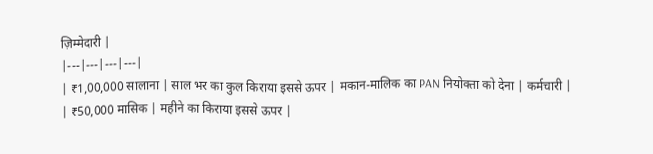ज़िम्मेदारी |
|---|---|---|---|
| ₹1,00,000 सालाना | साल भर का कुल किराया इससे ऊपर | मकान-मालिक का PAN नियोक्ता को देना | कर्मचारी |
| ₹50,000 मासिक | महीने का किराया इससे ऊपर |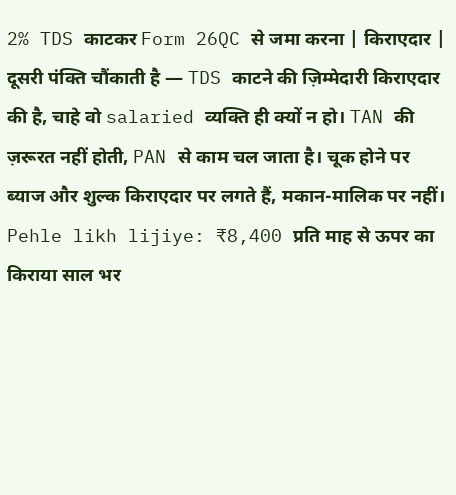2% TDS काटकर Form 26QC से जमा करना | किराएदार |
दूसरी पंक्ति चौंकाती है — TDS काटने की ज़िम्मेदारी किराएदार की है, चाहे वो salaried व्यक्ति ही क्यों न हो। TAN की ज़रूरत नहीं होती, PAN से काम चल जाता है। चूक होने पर ब्याज और शुल्क किराएदार पर लगते हैं, मकान-मालिक पर नहीं।
Pehle likh lijiye: ₹8,400 प्रति माह से ऊपर का किराया साल भर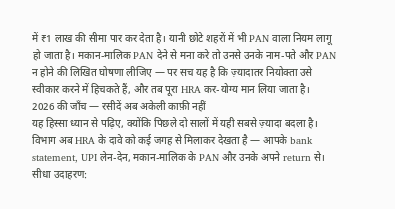में ₹1 लाख की सीमा पार कर देता है। यानी छोटे शहरों में भी PAN वाला नियम लागू हो जाता है। मकान-मालिक PAN देने से मना करे तो उनसे उनके नाम-पते और PAN न होने की लिखित घोषणा लीजिए — पर सच यह है कि ज़्यादातर नियोक्ता उसे स्वीकार करने में हिचकते हैं, और तब पूरा HRA कर-योग्य मान लिया जाता है।
2026 की जाँच — रसीदें अब अकेली काफ़ी नहीं
यह हिस्सा ध्यान से पढ़िए, क्योंकि पिछले दो सालों में यही सबसे ज़्यादा बदला है।
विभाग अब HRA के दावे को कई जगह से मिलाकर देखता है — आपके bank statement, UPI लेन-देन, मकान-मालिक के PAN और उनके अपने return से। सीधा उदाहरण: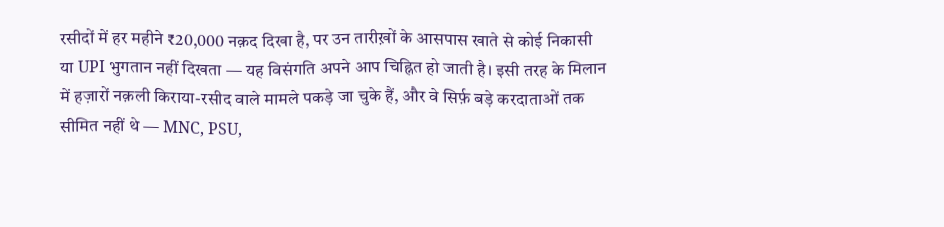रसीदों में हर महीने ₹20,000 नक़द दिखा है, पर उन तारीख़ों के आसपास खाते से कोई निकासी या UPI भुगतान नहीं दिखता — यह विसंगति अपने आप चिह्नित हो जाती है। इसी तरह के मिलान में हज़ारों नक़ली किराया-रसीद वाले मामले पकड़े जा चुके हैं, और वे सिर्फ़ बड़े करदाताओं तक सीमित नहीं थे — MNC, PSU,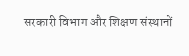सरकारी विभाग और शिक्षण संस्थानों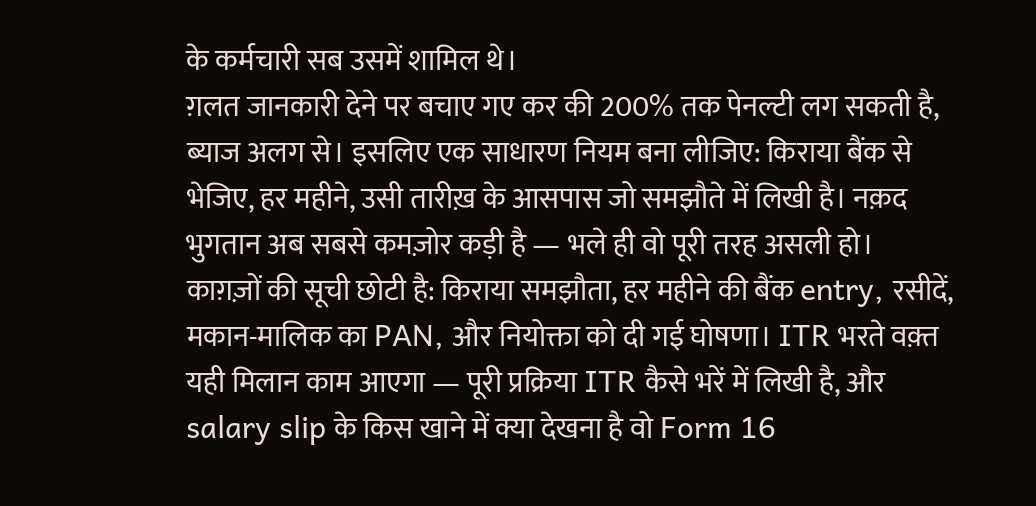के कर्मचारी सब उसमें शामिल थे।
ग़लत जानकारी देने पर बचाए गए कर की 200% तक पेनल्टी लग सकती है, ब्याज अलग से। इसलिए एक साधारण नियम बना लीजिए: किराया बैंक से भेजिए, हर महीने, उसी तारीख़ के आसपास जो समझौते में लिखी है। नक़द भुगतान अब सबसे कमज़ोर कड़ी है — भले ही वो पूरी तरह असली हो।
काग़ज़ों की सूची छोटी है: किराया समझौता, हर महीने की बैंक entry, रसीदें, मकान-मालिक का PAN, और नियोक्ता को दी गई घोषणा। ITR भरते वक़्त यही मिलान काम आएगा — पूरी प्रक्रिया ITR कैसे भरें में लिखी है, और salary slip के किस खाने में क्या देखना है वो Form 16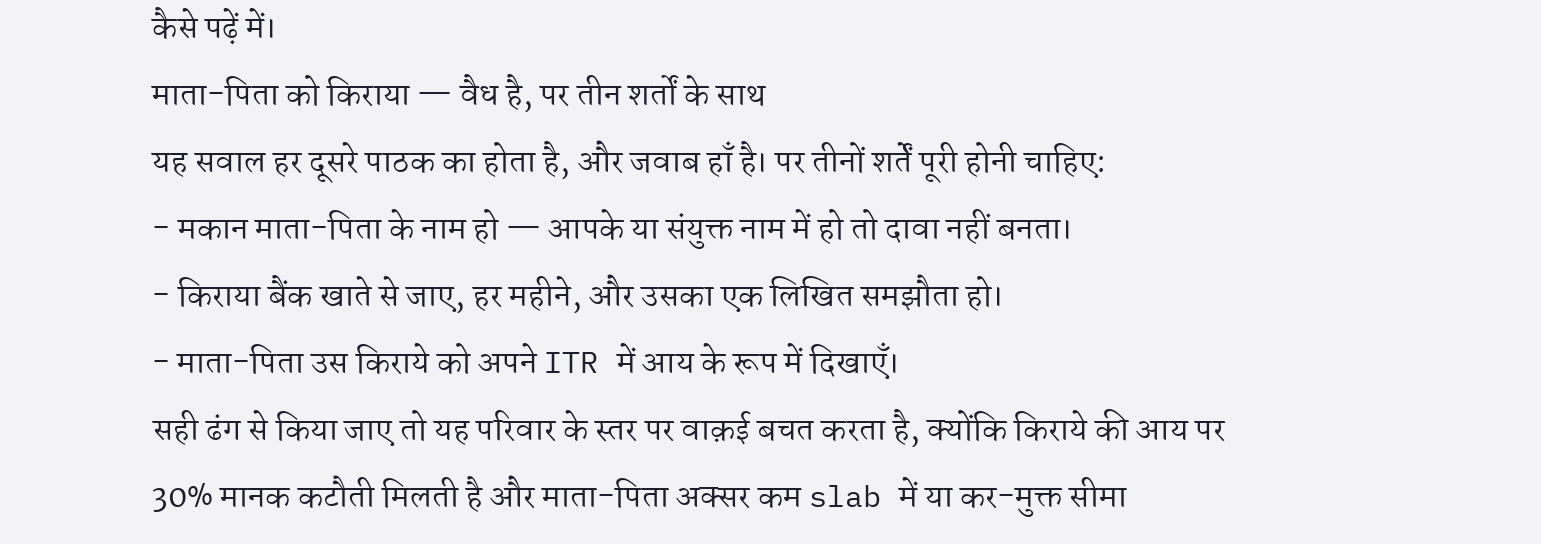कैसे पढ़ें में।
माता-पिता को किराया — वैध है, पर तीन शर्तों के साथ
यह सवाल हर दूसरे पाठक का होता है, और जवाब हाँ है। पर तीनों शर्तें पूरी होनी चाहिए:
- मकान माता-पिता के नाम हो — आपके या संयुक्त नाम में हो तो दावा नहीं बनता।
- किराया बैंक खाते से जाए, हर महीने, और उसका एक लिखित समझौता हो।
- माता-पिता उस किराये को अपने ITR में आय के रूप में दिखाएँ।
सही ढंग से किया जाए तो यह परिवार के स्तर पर वाक़ई बचत करता है, क्योंकि किराये की आय पर 30% मानक कटौती मिलती है और माता-पिता अक्सर कम slab में या कर-मुक्त सीमा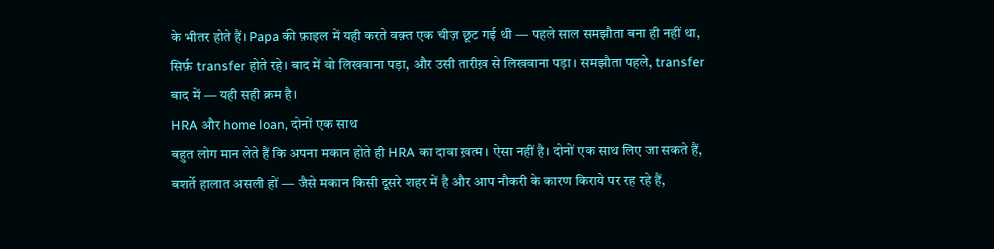के भीतर होते हैं। Papa की फ़ाइल में यही करते वक़्त एक चीज़ छूट गई थी — पहले साल समझौता बना ही नहीं था, सिर्फ़ transfer होते रहे। बाद में वो लिखवाना पड़ा, और उसी तारीख़ से लिखवाना पड़ा। समझौता पहले, transfer बाद में — यही सही क्रम है।
HRA और home loan, दोनों एक साथ
बहुत लोग मान लेते हैं कि अपना मकान होते ही HRA का दावा ख़त्म। ऐसा नहीं है। दोनों एक साथ लिए जा सकते हैं, बशर्ते हालात असली हों — जैसे मकान किसी दूसरे शहर में है और आप नौकरी के कारण किराये पर रह रहे हैं,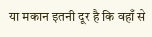या मकान इतनी दूर है कि वहाँ से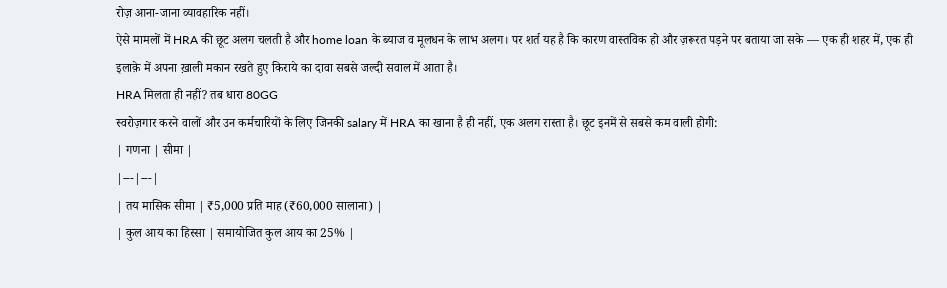रोज़ आना-जाना व्यावहारिक नहीं।
ऐसे मामलों में HRA की छूट अलग चलती है और home loan के ब्याज व मूलधन के लाभ अलग। पर शर्त यह है कि कारण वास्तविक हो और ज़रूरत पड़ने पर बताया जा सके — एक ही शहर में, एक ही इलाक़े में अपना ख़ाली मकान रखते हुए किराये का दावा सबसे जल्दी सवाल में आता है।
HRA मिलता ही नहीं? तब धारा 80GG
स्वरोज़गार करने वालों और उन कर्मचारियों के लिए जिनकी salary में HRA का खाना है ही नहीं, एक अलग रास्ता है। छूट इनमें से सबसे कम वाली होगी:
| गणना | सीमा |
|---|---|
| तय मासिक सीमा | ₹5,000 प्रति माह (₹60,000 सालाना) |
| कुल आय का हिस्सा | समायोजित कुल आय का 25% |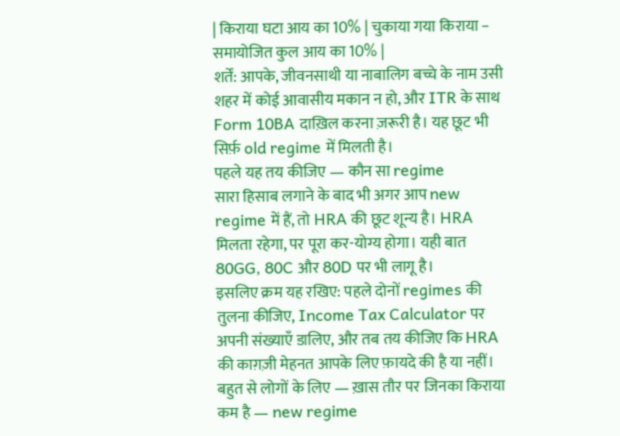| किराया घटा आय का 10% | चुकाया गया किराया − समायोजित कुल आय का 10% |
शर्तें: आपके, जीवनसाथी या नाबालिग बच्चे के नाम उसी शहर में कोई आवासीय मकान न हो, और ITR के साथ Form 10BA दाख़िल करना ज़रूरी है। यह छूट भी सिर्फ़ old regime में मिलती है।
पहले यह तय कीजिए — कौन सा regime
सारा हिसाब लगाने के बाद भी अगर आप new regime में हैं, तो HRA की छूट शून्य है। HRA मिलता रहेगा, पर पूरा कर-योग्य होगा। यही बात 80GG, 80C और 80D पर भी लागू है।
इसलिए क्रम यह रखिए: पहले दोनों regimes की तुलना कीजिए, Income Tax Calculator पर अपनी संख्याएँ डालिए, और तब तय कीजिए कि HRA की काग़ज़ी मेहनत आपके लिए फ़ायदे की है या नहीं। बहुत से लोगों के लिए — ख़ास तौर पर जिनका किराया कम है — new regime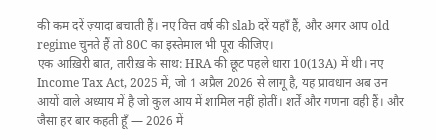की कम दरें ज़्यादा बचाती हैं। नए वित्त वर्ष की slab दरें यहाँ हैं, और अगर आप old regime चुनते हैं तो 80C का इस्तेमाल भी पूरा कीजिए।
एक आख़िरी बात, तारीख़ के साथ: HRA की छूट पहले धारा 10(13A) में थी। नए Income Tax Act, 2025 में, जो 1 अप्रैल 2026 से लागू है, यह प्रावधान अब उन आयों वाले अध्याय में है जो कुल आय में शामिल नहीं होतीं। शर्तें और गणना वही हैं। और जैसा हर बार कहती हूँ — 2026 में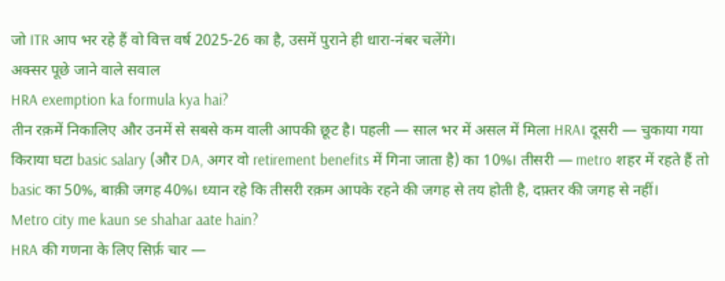जो ITR आप भर रहे हैं वो वित्त वर्ष 2025-26 का है, उसमें पुराने ही धारा-नंबर चलेंगे।
अक्सर पूछे जाने वाले सवाल
HRA exemption ka formula kya hai?
तीन रक़में निकालिए और उनमें से सबसे कम वाली आपकी छूट है। पहली — साल भर में असल में मिला HRA। दूसरी — चुकाया गया किराया घटा basic salary (और DA, अगर वो retirement benefits में गिना जाता है) का 10%। तीसरी — metro शहर में रहते हैं तो basic का 50%, बाक़ी जगह 40%। ध्यान रहे कि तीसरी रक़म आपके रहने की जगह से तय होती है, दफ़्तर की जगह से नहीं।
Metro city me kaun se shahar aate hain?
HRA की गणना के लिए सिर्फ़ चार —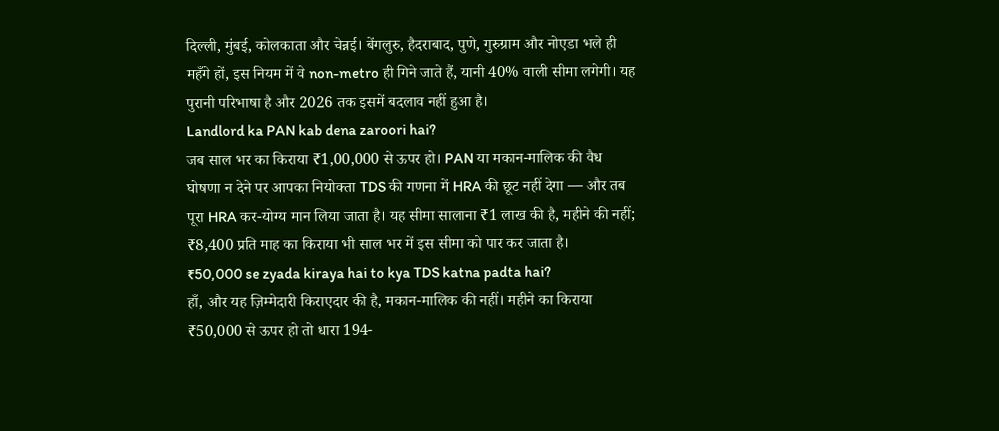दिल्ली, मुंबई, कोलकाता और चेन्नई। बेंगलुरु, हैदराबाद, पुणे, गुरुग्राम और नोएडा भले ही महँगे हों, इस नियम में वे non-metro ही गिने जाते हैं, यानी 40% वाली सीमा लगेगी। यह पुरानी परिभाषा है और 2026 तक इसमें बदलाव नहीं हुआ है।
Landlord ka PAN kab dena zaroori hai?
जब साल भर का किराया ₹1,00,000 से ऊपर हो। PAN या मकान-मालिक की वैध घोषणा न देने पर आपका नियोक्ता TDS की गणना में HRA की छूट नहीं देगा — और तब पूरा HRA कर-योग्य मान लिया जाता है। यह सीमा सालाना ₹1 लाख की है, महीने की नहीं; ₹8,400 प्रति माह का किराया भी साल भर में इस सीमा को पार कर जाता है।
₹50,000 se zyada kiraya hai to kya TDS katna padta hai?
हाँ, और यह ज़िम्मेदारी किराएदार की है, मकान-मालिक की नहीं। महीने का किराया ₹50,000 से ऊपर हो तो धारा 194-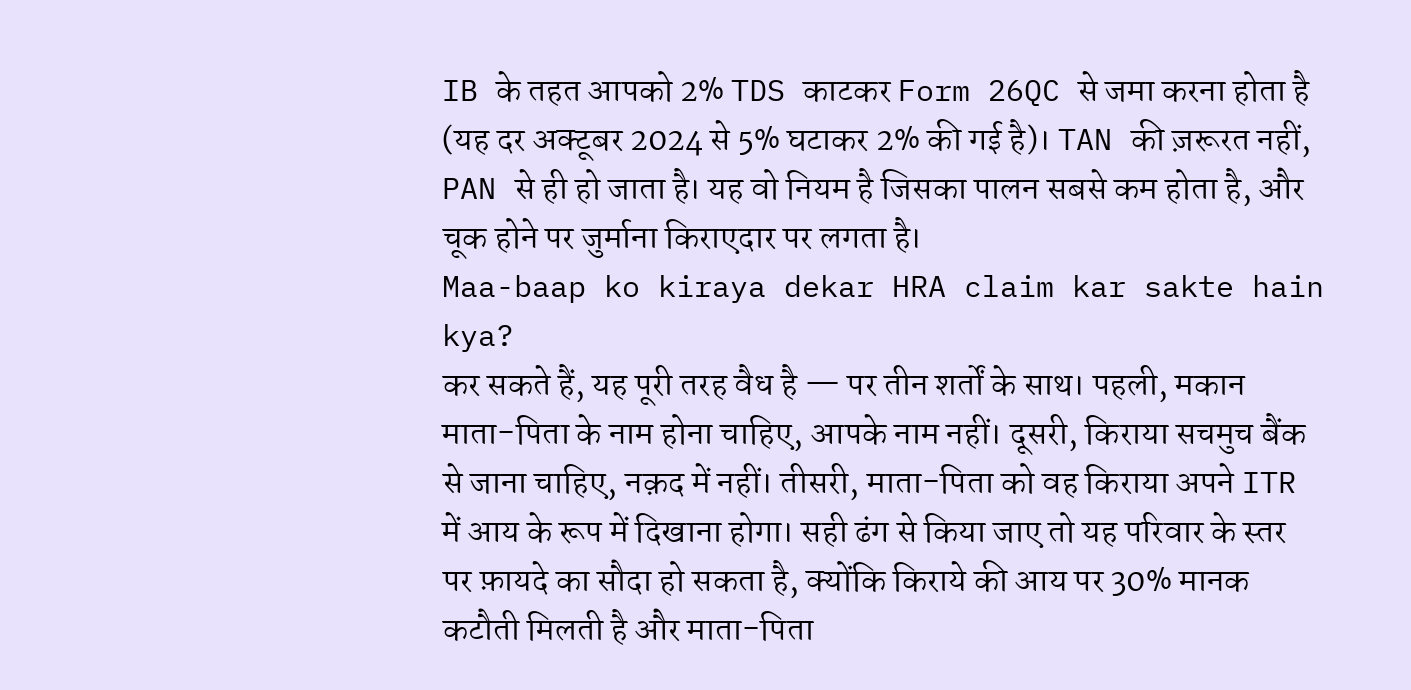IB के तहत आपको 2% TDS काटकर Form 26QC से जमा करना होता है (यह दर अक्टूबर 2024 से 5% घटाकर 2% की गई है)। TAN की ज़रूरत नहीं, PAN से ही हो जाता है। यह वो नियम है जिसका पालन सबसे कम होता है, और चूक होने पर जुर्माना किराएदार पर लगता है।
Maa-baap ko kiraya dekar HRA claim kar sakte hain kya?
कर सकते हैं, यह पूरी तरह वैध है — पर तीन शर्तों के साथ। पहली, मकान माता-पिता के नाम होना चाहिए, आपके नाम नहीं। दूसरी, किराया सचमुच बैंक से जाना चाहिए, नक़द में नहीं। तीसरी, माता-पिता को वह किराया अपने ITR में आय के रूप में दिखाना होगा। सही ढंग से किया जाए तो यह परिवार के स्तर पर फ़ायदे का सौदा हो सकता है, क्योंकि किराये की आय पर 30% मानक कटौती मिलती है और माता-पिता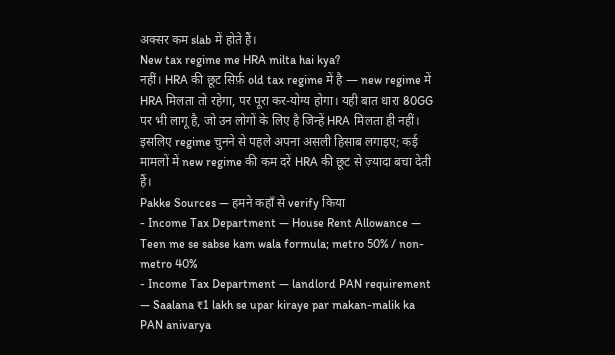अक्सर कम slab में होते हैं।
New tax regime me HRA milta hai kya?
नहीं। HRA की छूट सिर्फ़ old tax regime में है — new regime में HRA मिलता तो रहेगा, पर पूरा कर-योग्य होगा। यही बात धारा 80GG पर भी लागू है, जो उन लोगों के लिए है जिन्हें HRA मिलता ही नहीं। इसलिए regime चुनने से पहले अपना असली हिसाब लगाइए; कई मामलों में new regime की कम दरें HRA की छूट से ज़्यादा बचा देती हैं।
Pakke Sources — हमने कहाँ से verify किया
- Income Tax Department — House Rent Allowance — Teen me se sabse kam wala formula; metro 50% / non-metro 40%
- Income Tax Department — landlord PAN requirement — Saalana ₹1 lakh se upar kiraye par makan-malik ka PAN anivarya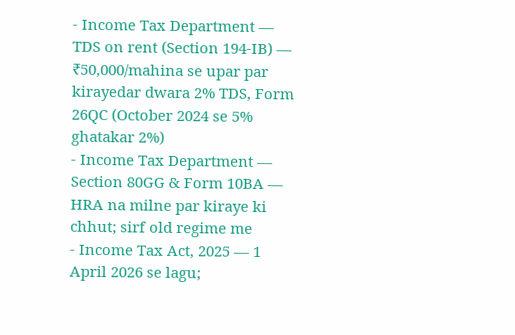- Income Tax Department — TDS on rent (Section 194-IB) — ₹50,000/mahina se upar par kirayedar dwara 2% TDS, Form 26QC (October 2024 se 5% ghatakar 2%)
- Income Tax Department — Section 80GG & Form 10BA — HRA na milne par kiraye ki chhut; sirf old regime me
- Income Tax Act, 2025 — 1 April 2026 se lagu;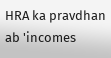HRA ka pravdhan ab 'incomes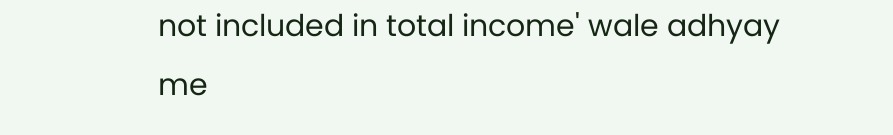not included in total income' wale adhyay me